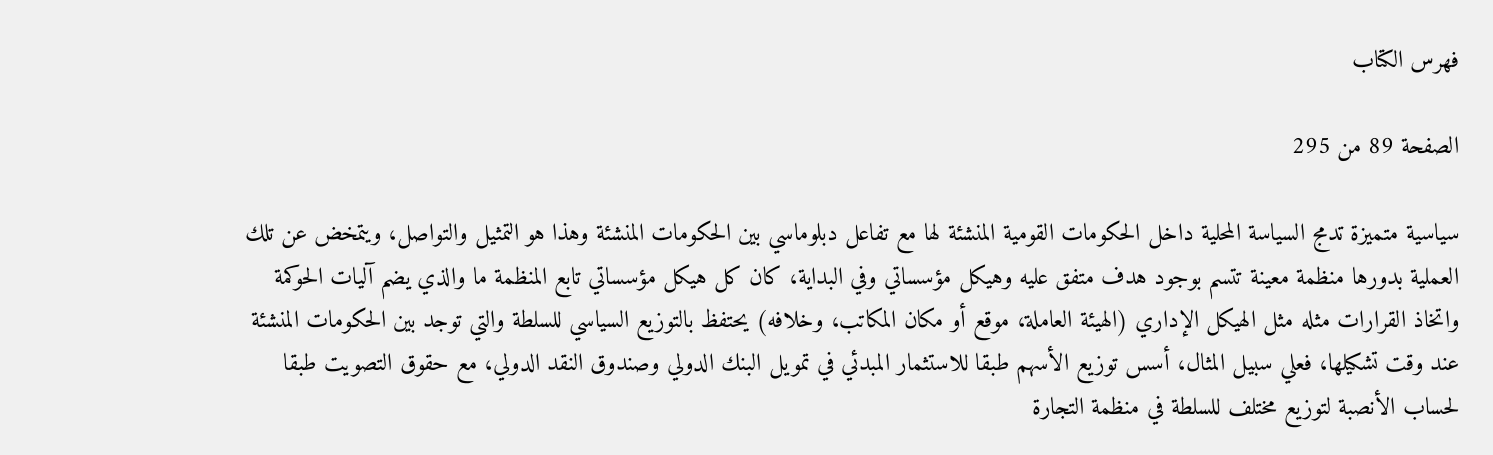فهرس الكتاب

الصفحة 89 من 295

سياسية متميزة تدمج السياسة المحلية داخل الحكومات القومية المنشئة لها مع تفاعل دبلوماسي بين الحكومات المنشئة وهذا هو التمثيل والتواصل، ويتمخض عن تلك العملية بدورها منظمة معينة تتسم بوجود هدف متفق عليه وهيكل مؤسساتي وفي البداية، كان كل هيکل مؤسساتي تابع المنظمة ما والذي يضم آليات الحوكمة واتخاذ القرارات مثله مثل الهيكل الإداري (الهيئة العاملة، موقع أو مكان المكاتب، وخلافه) يحتفظ بالتوزيع السياسي للسلطة والتي توجد بين الحكومات المنشئة عند وقت تشکيلها، فعلي سبيل المثال، أسس توزيع الأسهم طبقا للاستثمار المبدئي في تمويل البنك الدولي وصندوق النقد الدولي، مع حقوق التصويت طبقا لحساب الأنصبة لتوزيع مختلف للسلطة في منظمة التجارة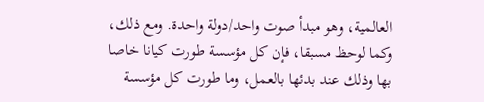العالمية، وهو مبدأ صوت واحد/دولة واحدة. ومع ذلك، وكما لوحظ مسبقا، فإن كل مؤسسة طورت کيانا خاصا بها وذلك عند بدئها بالعمل، وما طورت كل مؤسسة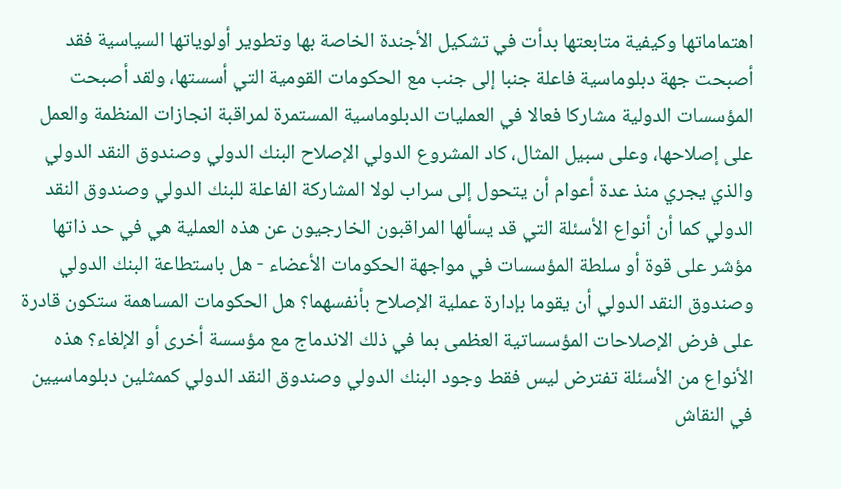اهتماماتها وكيفية متابعتها بدأت في تشكيل الأجندة الخاصة بها وتطوير أولوياتها السياسية فقد أصبحت جهة دبلوماسية فاعلة جنبا إلى جنب مع الحكومات القومية التي أسستها، ولقد أصبحت المؤسسات الدولية مشاركا فعالا في العمليات الدبلوماسية المستمرة لمراقبة انجازات المنظمة والعمل على إصلاحها، وعلى سبيل المثال، کاد المشروع الدولي الإصلاح البنك الدولي وصندوق النقد الدولي والذي يجري منذ عدة أعوام أن يتحول إلى سراب لولا المشاركة الفاعلة للبنك الدولي وصندوق النقد الدولي كما أن أنواع الأسئلة التي قد يسألها المراقبون الخارجيون عن هذه العملية هي في حد ذاتها مؤشر على قوة أو سلطة المؤسسات في مواجهة الحكومات الأعضاء - هل باستطاعة البنك الدولي وصندوق النقد الدولي أن يقوما بإدارة عملية الإصلاح بأنفسهما؟ هل الحكومات المساهمة ستكون قادرة على فرض الإصلاحات المؤسساتية العظمى بما في ذلك الاندماج مع مؤسسة أخرى أو الإلغاء؟ هذه الأنواع من الأسئلة تفترض ليس فقط وجود البنك الدولي وصندوق النقد الدولي كممثلين دبلوماسيين في النقاش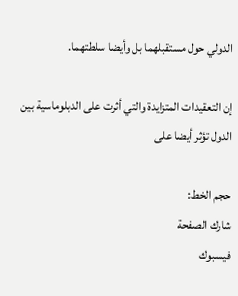الدولي حول مستقبلهما بل وأيضا سلطتهما.

إن التعقيدات المتزايدة والتي أثرت على الدبلوماسية بين الدول تؤثر أيضا على

حجم الخط:
شارك الصفحة
فيسبوك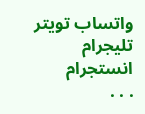واتساب تويتر تليجرام انستجرام
. . .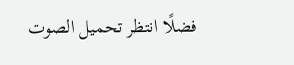فضلًا انتظر تحميل الصوت